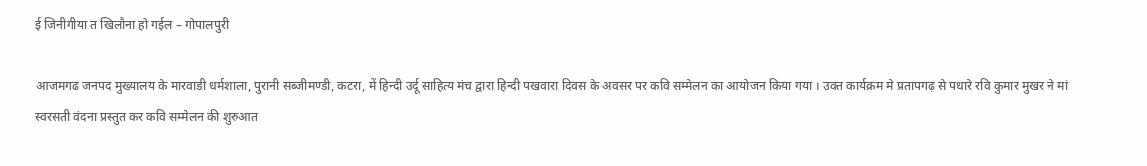ई जिनीगीया त खिलौना हो गईल – गोपालपुरी

आजमगढ जनपद मुख्यालय के मारवाडी धर्मशाला, पुरानी सब्जीमण्डी, कटरा, में हिन्दी उर्दू साहित्य मंच द्वारा हिन्दी पखवारा दिवस के अवसर पर कवि सम्मेलन का आयोजन किया गया । उक्त कार्यक्रम मे प्रतापगढ़ से पधारे रवि कुमार मुखर ने मां स्वरसती वंदना प्रस्तुत कर कवि सम्मेलन की शुरुआत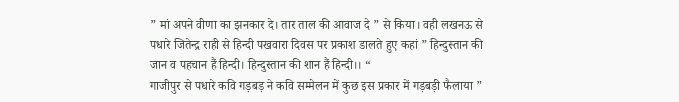” मां अपने वीणा का झनकार दे। तार ताल की आवाज दे ” से किया। वही लखनऊ से पधारे जितेन्द्र राही से हिन्दी पखवारा दिवस पर प्रकाश डालते हुए कहां ” हिन्दुस्तान की जान व पहचान हैं हिन्दी। हिन्दुस्तान की शान हैं हिन्दी।। “
गाजीपुर से पधारे कवि गड़बड़ ने कवि सम्मेलन में कुछ इस प्रकार में गड़बड़ी फैलाया ”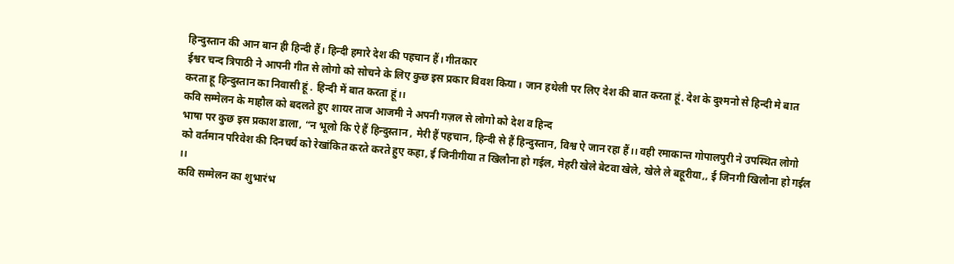हिन्दुस्तान की आन बान ही हिन्दी हैं। हिन्दी हमारे देश की पहचान हैं। गीतकार
ईश्वर चन्द त्रिपाठी ने आपनी गीत से लोगो को सोचने के लिए कुछ इस प्रकार विवश किया। जान हथेली पर लिए देश की बात करता हूं. देश के दुश्मनो से हिन्दी मे बात करता हू हिन्दुस्तान का निवासी हूं . हिन्दी में बात करता हूं।।
कवि सम्मेलन के माहौल को बदलते हुए शायर ताज आजमी ने अपनी गज़ल से लोगो को देश व हिन्द
भाषा पर कुछ इस प्रकाश डाला, “न भूलो कि ऐ हैं हिन्दुस्तान , मेरी हैं पहचान, हिन्दी से हैं हिन्दुस्तान, विश्व ऐ जान रहा हैं।। वही रमाकान्त गोपालपुरी ने उपस्थित लोगो को वर्तमान परिवेश की दिनचर्य को रेखांकित करते करते हुए कहा, ई जिनीगीया त खिलौना हो गईल, मेहरी खेले बेटवा खेले, खेले ले बहूरीया,, ई जिनगी खिलौना हो गईल ।।
कवि सम्मेलन का शुभारंभ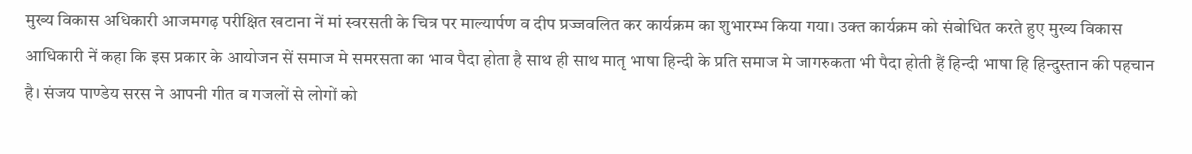मुख्य विकास अधिकारी आजमगढ़ परीक्षित खटाना नें मां स्वरसती के चित्र पर माल्यार्पण व दीप प्रज्जवलित कर कार्यक्रम का शुभारम्भ किया गया। उक्त कार्यक्रम को संबोधित करते हुए मुख्य विकास आधिकारी नें कहा कि इस प्रकार के आयोजन सें समाज मे समरसता का भाव पैदा होता है साथ ही साथ मातृ भाषा हिन्दी के प्रति समाज मे जागरुकता भी पैदा होती हैं हिन्दी भाषा हि हिन्दुस्तान की पहचान है। संजय पाण्डेय सरस ने आपनी गीत व गजलों से लोगों को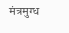मंत्रमुग्ध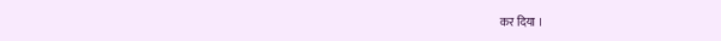कर दिया ।